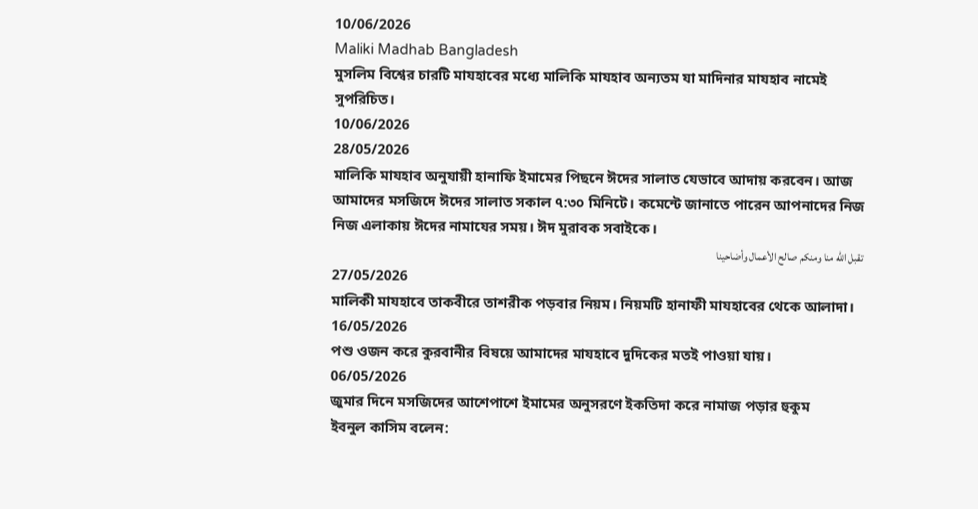10/06/2026
Maliki Madhab Bangladesh
মুসলিম বিশ্বের চারটি মাযহাবের মধ্যে মালিকি মাযহাব অন্যতম যা মাদিনার মাযহাব নামেই সুপরিচিত।
10/06/2026
28/05/2026
মালিকি মাযহাব অনুযায়ী হানাফি ইমামের পিছনে ঈদের সালাত যেভাবে আদায় করবেন। আজ আমাদের মসজিদে ঈদের সালাত সকাল ৭:৩০ মিনিটে। কমেন্টে জানাতে পারেন আপনাদের নিজ নিজ এলাকায় ঈদের নামাযের সময়। ঈদ মুরাবক সবাইকে।
تقبل الله منا ومنكم صالح الأعمال وأضاحينا
27/05/2026
মালিকী মাযহাবে তাকবীরে তাশরীক পড়বার নিয়ম। নিয়মটি হানাফী মাযহাবের থেকে আলাদা।
16/05/2026
পশু ওজন করে কুরবানীর বিষয়ে আমাদের মাযহাবে দুদিকের মতই পাওয়া যায়।
06/05/2026
জুমার দিনে মসজিদের আশেপাশে ইমামের অনুসরণে ইকতিদা করে নামাজ পড়ার হুকুম
ইবনুল কাসিম বলেন: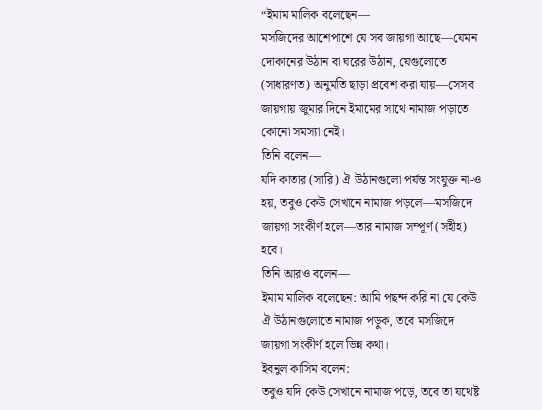“ইমাম মালিক বলেছেন—
মসজিদের আশেপাশে যে সব জায়গা আছে—যেমন দোকানের উঠান বা ঘরের উঠান, যেগুলোতে (সাধারণত) অনুমতি ছাড়া প্রবেশ করা যায়—সেসব জায়গায় জুমার দিনে ইমামের সাথে নামাজ পড়াতে কোনো সমস্যা নেই।
তিনি বলেন—
যদি কাতার (সারি) ঐ উঠানগুলো পর্যন্ত সংযুক্ত না-ও হয়, তবুও কেউ সেখানে নামাজ পড়লে—মসজিদে জায়গা সংকীর্ণ হলে—তার নামাজ সম্পূর্ণ (সহীহ) হবে।
তিনি আরও বলেন—
ইমাম মালিক বলেছেন: আমি পছন্দ করি না যে কেউ ঐ উঠানগুলোতে নামাজ পড়ুক, তবে মসজিদে জায়গা সংকীর্ণ হলে ভিন্ন কথা।
ইবনুল কাসিম বলেন:
তবুও যদি কেউ সেখানে নামাজ পড়ে, তবে তা যথেষ্ট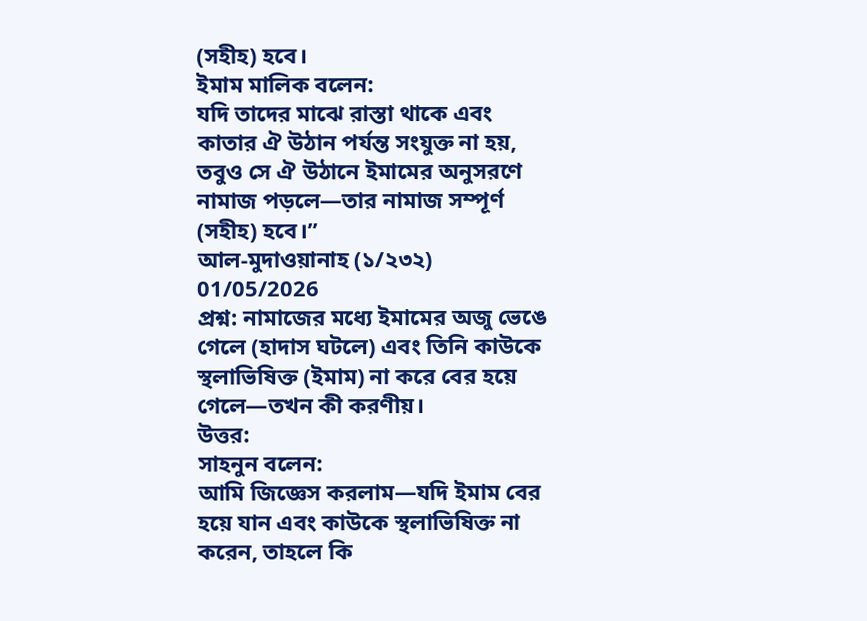(সহীহ) হবে।
ইমাম মালিক বলেন:
যদি তাদের মাঝে রাস্তা থাকে এবং কাতার ঐ উঠান পর্যন্ত সংযুক্ত না হয়, তবুও সে ঐ উঠানে ইমামের অনুসরণে নামাজ পড়লে—তার নামাজ সম্পূর্ণ (সহীহ) হবে।”
আল-মুদাওয়ানাহ (১/২৩২)
01/05/2026
প্রশ্ন: নামাজের মধ্যে ইমামের অজু ভেঙে গেলে (হাদাস ঘটলে) এবং তিনি কাউকে স্থলাভিষিক্ত (ইমাম) না করে বের হয়ে গেলে—তখন কী করণীয়।
উত্তর:
সাহনুন বলেন:
আমি জিজ্ঞেস করলাম—যদি ইমাম বের হয়ে যান এবং কাউকে স্থলাভিষিক্ত না করেন, তাহলে কি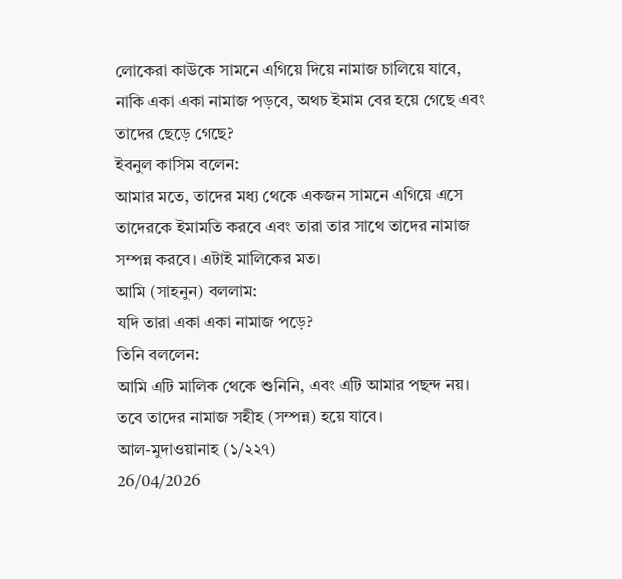লোকেরা কাউকে সামনে এগিয়ে দিয়ে নামাজ চালিয়ে যাবে, নাকি একা একা নামাজ পড়বে, অথচ ইমাম বের হয়ে গেছে এবং তাদের ছেড়ে গেছে?
ইবনুল কাসিম বলেন:
আমার মতে, তাদের মধ্য থেকে একজন সামনে এগিয়ে এসে তাদেরকে ইমামতি করবে এবং তারা তার সাথে তাদের নামাজ সম্পন্ন করবে। এটাই মালিকের মত।
আমি (সাহনুন) বললাম:
যদি তারা একা একা নামাজ পড়ে?
তিনি বললেন:
আমি এটি মালিক থেকে শুনিনি, এবং এটি আমার পছন্দ নয়। তবে তাদের নামাজ সহীহ (সম্পন্ন) হয়ে যাবে।
আল-মুদাওয়ানাহ (১/২২৭)
26/04/2026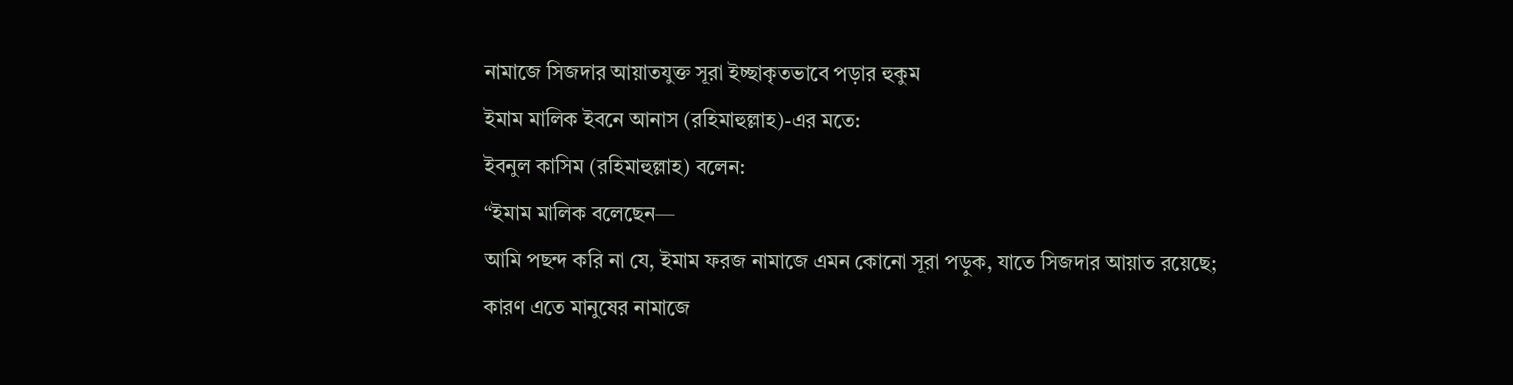নামাজে সিজদার আয়াতযুক্ত সূরা ইচ্ছাকৃতভাবে পড়ার হুকুম
ইমাম মালিক ইবনে আনাস (রহিমাহুল্লাহ)-এর মতে:
ইবনুল কাসিম (রহিমাহুল্লাহ) বলেন:
“ইমাম মালিক বলেছেন—
আমি পছন্দ করি না যে, ইমাম ফরজ নামাজে এমন কোনো সূরা পড়ুক, যাতে সিজদার আয়াত রয়েছে;
কারণ এতে মানুষের নামাজে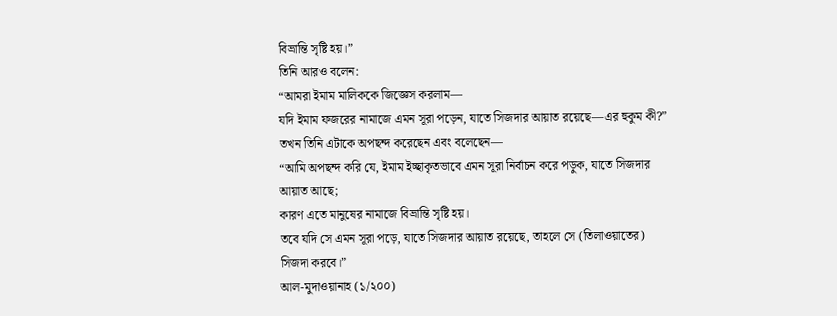বিভ্রান্তি সৃষ্টি হয়।”
তিনি আরও বলেন:
“আমরা ইমাম মালিককে জিজ্ঞেস করলাম—
যদি ইমাম ফজরের নামাজে এমন সূরা পড়েন, যাতে সিজদার আয়াত রয়েছে—এর হুকুম কী?”
তখন তিনি এটাকে অপছন্দ করেছেন এবং বলেছেন—
“আমি অপছন্দ করি যে, ইমাম ইচ্ছাকৃতভাবে এমন সূরা নির্বাচন করে পড়ুক, যাতে সিজদার আয়াত আছে;
কারণ এতে মানুষের নামাজে বিভ্রান্তি সৃষ্টি হয়।
তবে যদি সে এমন সূরা পড়ে, যাতে সিজদার আয়াত রয়েছে, তাহলে সে (তিলাওয়াতের) সিজদা করবে।”
আল-মুদাওয়ানাহ (১/২০০)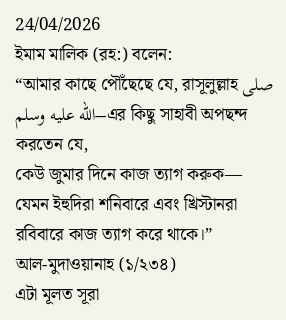24/04/2026
ইমাম মালিক (রহ:) বলেন:
“আমার কাছে পৌঁছেছে যে, রাসূলুল্লাহ صلى الله عليه وسلم–এর কিছু সাহাবী অপছন্দ করতেন যে,
কেউ জুমার দিনে কাজ ত্যাগ করুক—
যেমন ইহুদিরা শনিবারে এবং খ্রিস্টানরা রবিবারে কাজ ত্যাগ করে থাকে।”
আল-মুদাওয়ানাহ (১/২৩৪)
এটা মূলত সূরা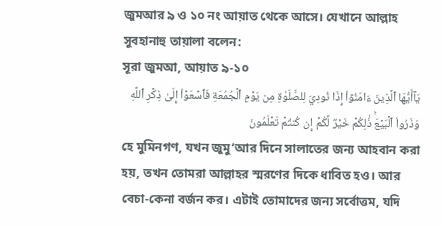জুমআর ৯ ও ১০ নং আয়াত থেকে আসে। যেখানে আল্লাহ সুবহানাহু তায়ালা বলেন:
সূরা জুমআ, আয়াত ৯-১০
يَآأَيُّهَا ٱلَّذِينَ ءَامَنُوٓاْ إِذَا نُودِيَ لِلصَّلَوٰةِ مِن يَوۡمِ ٱلۡجُمُعَةِ فَٱسۡعَوۡاْ إِلَىٰ ذِكۡرِ ٱللَّهِ وَذَرُواْ ٱلۡبَيۡعَۚ ذَٰلِكُمۡ خَيۡرࣱ لَّكُمۡ إِن كُنتُمۡ تَعۡلَمُونَ
হে মুমিনগণ, যখন জুমু‘আর দিনে সালাতের জন্য আহবান করা হয়, তখন তোমরা আল্লাহর স্মরণের দিকে ধাবিত হও। আর বেচা-কেনা বর্জন কর। এটাই তোমাদের জন্য সর্বোত্তম, যদি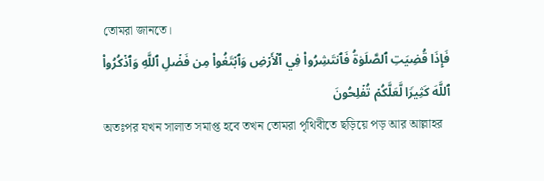তোমরা জানতে।
فَإِذَا قُضِيَتِ ٱلصَّلَوٰةُ فَٱنتَشِرُواْ فِي ٱلۡأَرۡضِ وَٱبۡتَغُواْ مِن فَضۡلِ ٱللَّهِ وَٱذۡكُرُواْ ٱللَّهَ كَثِيرࣰا لَّعَلَّكُمۡ تُفۡلِحُونَ
অতঃপর যখন সালাত সমাপ্ত হবে তখন তোমরা পৃথিবীতে ছড়িয়ে পড় আর আল্লাহর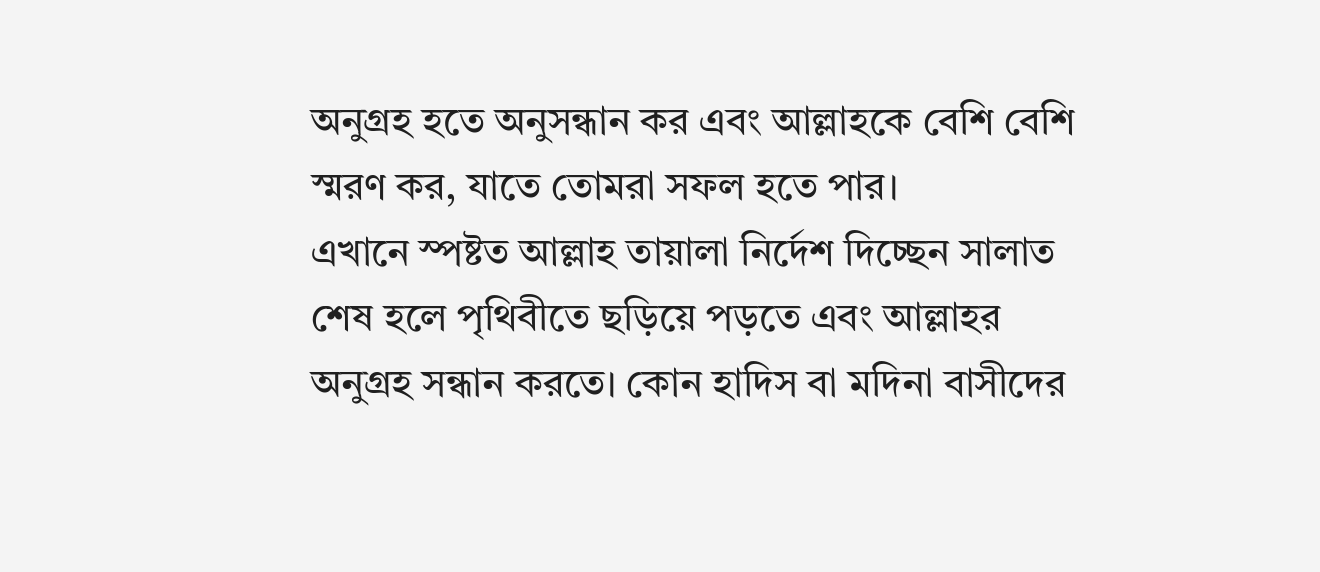অনুগ্রহ হতে অনুসন্ধান কর এবং আল্লাহকে বেশি বেশি স্মরণ কর, যাতে তোমরা সফল হতে পার।
এখানে স্পষ্টত আল্লাহ তায়ালা নির্দেশ দিচ্ছেন সালাত শেষ হলে পৃথিবীতে ছড়িয়ে পড়তে এবং আল্লাহর অনুগ্রহ সন্ধান করতে। কোন হাদিস বা মদিনা বাসীদের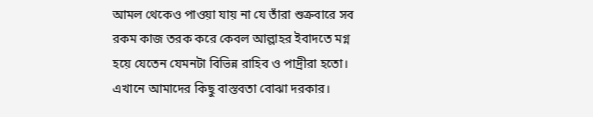আমল থেকেও পাওয়া যায় না যে তাঁরা শুক্রবারে সব রকম কাজ তরক করে কেবল আল্লাহর ইবাদতে মগ্ন হয়ে যেতেন যেমনটা বিভিন্ন রাহিব ও পাদ্রীরা হতো।
এখানে আমাদের কিছু বাস্তবতা বোঝা দরকার।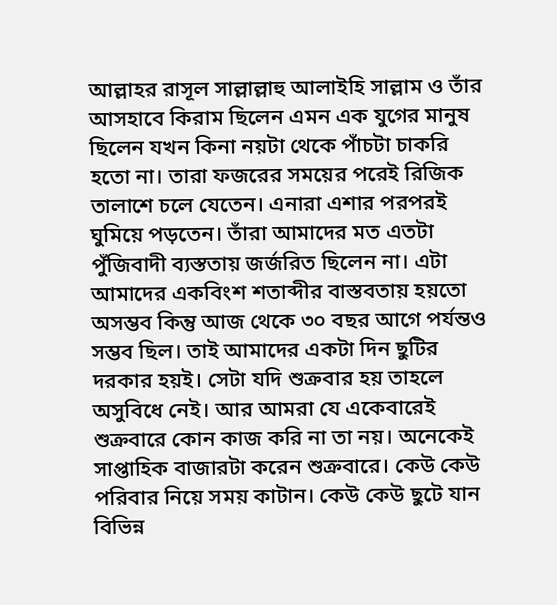আল্লাহর রাসূল সাল্লাল্লাহু আলাইহি সাল্লাম ও তাঁর আসহাবে কিরাম ছিলেন এমন এক যুগের মানুষ ছিলেন যখন কিনা নয়টা থেকে পাঁচটা চাকরি হতো না। তারা ফজরের সময়ের পরেই রিজিক তালাশে চলে যেতেন। এনারা এশার পরপরই ঘুমিয়ে পড়তেন। তাঁরা আমাদের মত এতটা পুঁজিবাদী ব্যস্ততায় জর্জরিত ছিলেন না। এটা আমাদের একবিংশ শতাব্দীর বাস্তবতায় হয়তো অসম্ভব কিন্তু আজ থেকে ৩০ বছর আগে পর্যন্তও সম্ভব ছিল। তাই আমাদের একটা দিন ছুটির দরকার হয়ই। সেটা যদি শুক্রবার হয় তাহলে অসুবিধে নেই। আর আমরা যে একেবারেই শুক্রবারে কোন কাজ করি না তা নয়। অনেকেই সাপ্তাহিক বাজারটা করেন শুক্রবারে। কেউ কেউ পরিবার নিয়ে সময় কাটান। কেউ কেউ ছুটে যান বিভিন্ন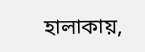হালাকায়,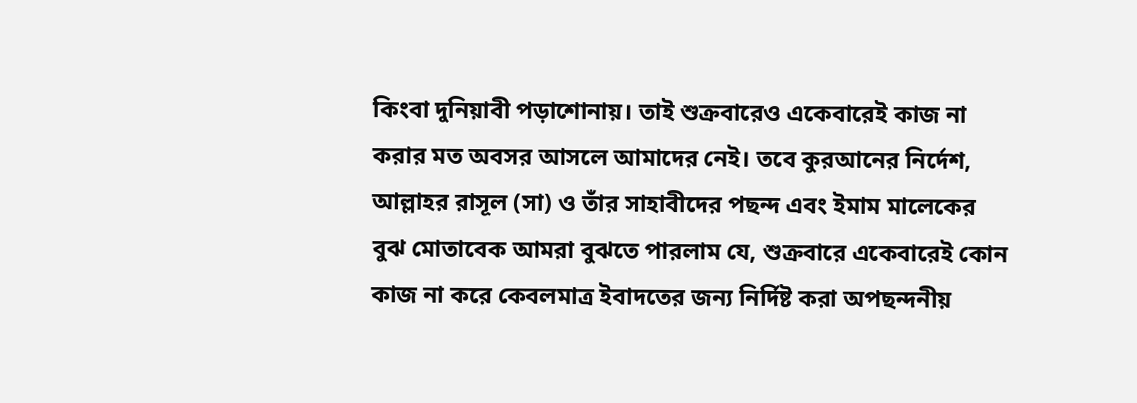কিংবা দুনিয়াবী পড়াশোনায়। তাই শুক্রবারেও একেবারেই কাজ না করার মত অবসর আসলে আমাদের নেই। তবে কুরআনের নির্দেশ, আল্লাহর রাসূল (সা) ও তাঁর সাহাবীদের পছন্দ এবং ইমাম মালেকের বুঝ মোতাবেক আমরা বুঝতে পারলাম যে, শুক্রবারে একেবারেই কোন কাজ না করে কেবলমাত্র ইবাদতের জন্য নির্দিষ্ট করা অপছন্দনীয়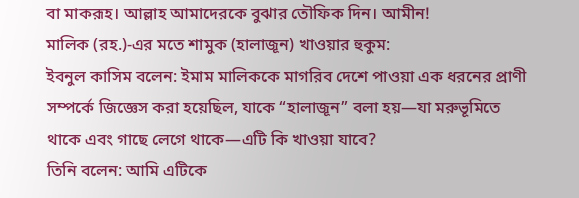বা মাকরূহ। আল্লাহ আমাদেরকে বুঝার তৌফিক দিন। আমীন!
মালিক (রহ.)-এর মতে শামুক (হালাজূন) খাওয়ার হুকুম:
ইবনুল কাসিম বলেন: ইমাম মালিককে মাগরিব দেশে পাওয়া এক ধরনের প্রাণী সম্পর্কে জিজ্ঞেস করা হয়েছিল, যাকে “হালাজূন” বলা হয়—যা মরুভূমিতে থাকে এবং গাছে লেগে থাকে—এটি কি খাওয়া যাবে?
তিনি বলেন: আমি এটিকে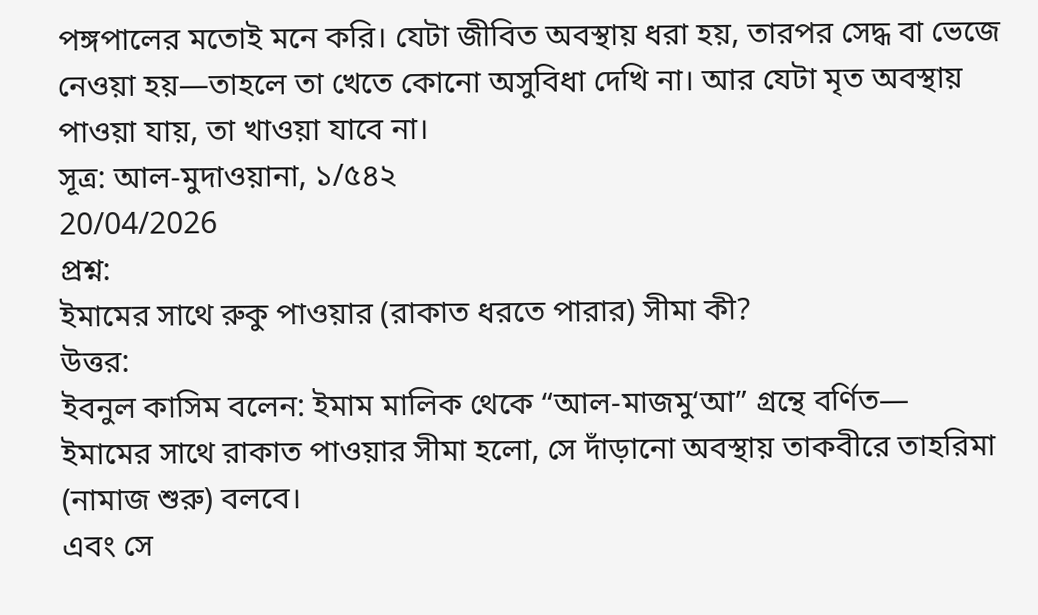পঙ্গপালের মতোই মনে করি। যেটা জীবিত অবস্থায় ধরা হয়, তারপর সেদ্ধ বা ভেজে নেওয়া হয়—তাহলে তা খেতে কোনো অসুবিধা দেখি না। আর যেটা মৃত অবস্থায় পাওয়া যায়, তা খাওয়া যাবে না।
সূত্র: আল-মুদাওয়ানা, ১/৫৪২
20/04/2026
প্রশ্ন:
ইমামের সাথে রুকু পাওয়ার (রাকাত ধরতে পারার) সীমা কী?
উত্তর:
ইবনুল কাসিম বলেন: ইমাম মালিক থেকে “আল-মাজমু‘আ” গ্রন্থে বর্ণিত—
ইমামের সাথে রাকাত পাওয়ার সীমা হলো, সে দাঁড়ানো অবস্থায় তাকবীরে তাহরিমা (নামাজ শুরু) বলবে।
এবং সে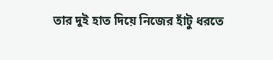তার দুই হাত দিয়ে নিজের হাঁটু ধরতে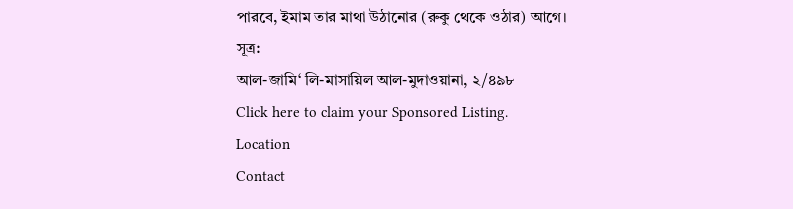পারবে, ইমাম তার মাথা উঠানোর (রুকু থেকে ওঠার) আগে।
সূত্র:
আল-জামি‘ লি-মাসায়িল আল-মুদাওয়ানা, ২/৪৯৮
Click here to claim your Sponsored Listing.
Location
Contact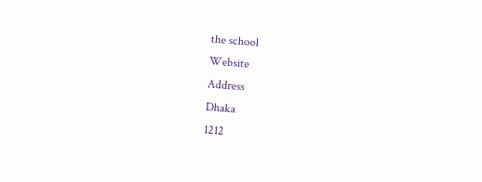the school
Website
Address
Dhaka
1212